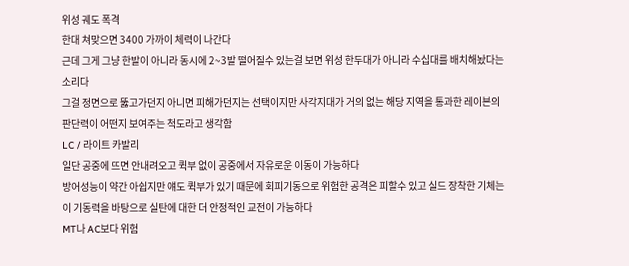위성 궤도 폭격
한대 쳐맞으면 3400 가까이 체력이 나간다
근데 그게 그냥 한발이 아니라 동시에 2~3발 떨어질수 있는걸 보면 위성 한두대가 아니라 수십대를 배치해놨다는 소리다
그걸 정면으로 뚫고가던지 아니면 피해가던지는 선택이지만 사각지대가 거의 없는 해당 지역을 통과한 레이븐의 판단력이 어떤지 보여주는 척도라고 생각함
LC / 라이트 카발리
일단 공중에 뜨면 안내려오고 퀵부 없이 공중에서 자유로운 이동이 가능하다
방어성능이 약간 아쉽지만 얘도 퀵부가 있기 때문에 회피기동으로 위험한 공격은 피할수 있고 실드 장착한 기체는 이 기동력을 바탕으로 실탄에 대한 더 안정적인 교전이 가능하다
MT나 AC보다 위험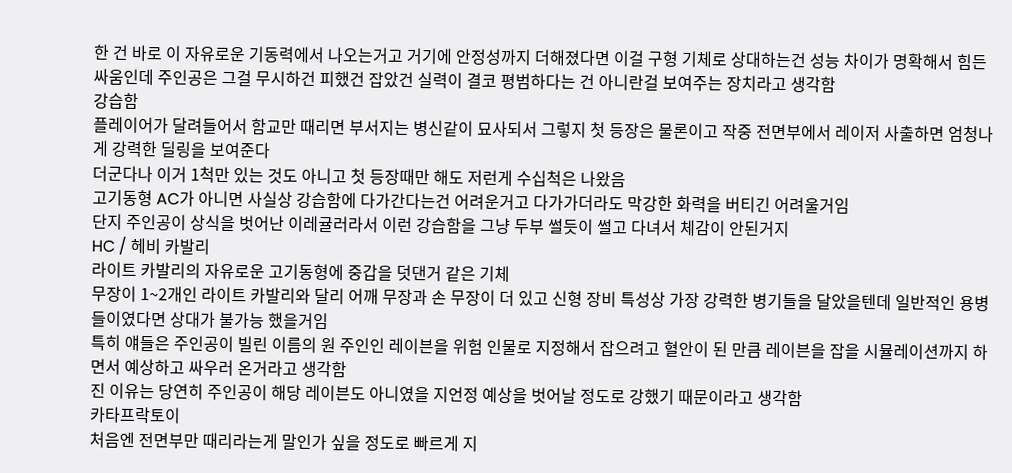한 건 바로 이 자유로운 기동력에서 나오는거고 거기에 안정성까지 더해졌다면 이걸 구형 기체로 상대하는건 성능 차이가 명확해서 힘든 싸움인데 주인공은 그걸 무시하건 피했건 잡았건 실력이 결코 평범하다는 건 아니란걸 보여주는 장치라고 생각함
강습함
플레이어가 달려들어서 함교만 때리면 부서지는 병신같이 묘사되서 그렇지 첫 등장은 물론이고 작중 전면부에서 레이저 사출하면 엄청나게 강력한 딜링을 보여준다
더군다나 이거 1척만 있는 것도 아니고 첫 등장때만 해도 저런게 수십척은 나왔음
고기동형 AC가 아니면 사실상 강습함에 다가간다는건 어려운거고 다가가더라도 막강한 화력을 버티긴 어려울거임
단지 주인공이 상식을 벗어난 이레귤러라서 이런 강습함을 그냥 두부 썰듯이 썰고 다녀서 체감이 안된거지
HC / 헤비 카발리
라이트 카발리의 자유로운 고기동형에 중갑을 덧댄거 같은 기체
무장이 1~2개인 라이트 카발리와 달리 어깨 무장과 손 무장이 더 있고 신형 장비 특성상 가장 강력한 병기들을 달았을텐데 일반적인 용병들이였다면 상대가 불가능 했을거임
특히 얘들은 주인공이 빌린 이름의 원 주인인 레이븐을 위험 인물로 지정해서 잡으려고 혈안이 된 만큼 레이븐을 잡을 시뮬레이션까지 하면서 예상하고 싸우러 온거라고 생각함
진 이유는 당연히 주인공이 해당 레이븐도 아니였을 지언정 예상을 벗어날 정도로 강했기 때문이라고 생각함
카타프락토이
처음엔 전면부만 때리라는게 말인가 싶을 정도로 빠르게 지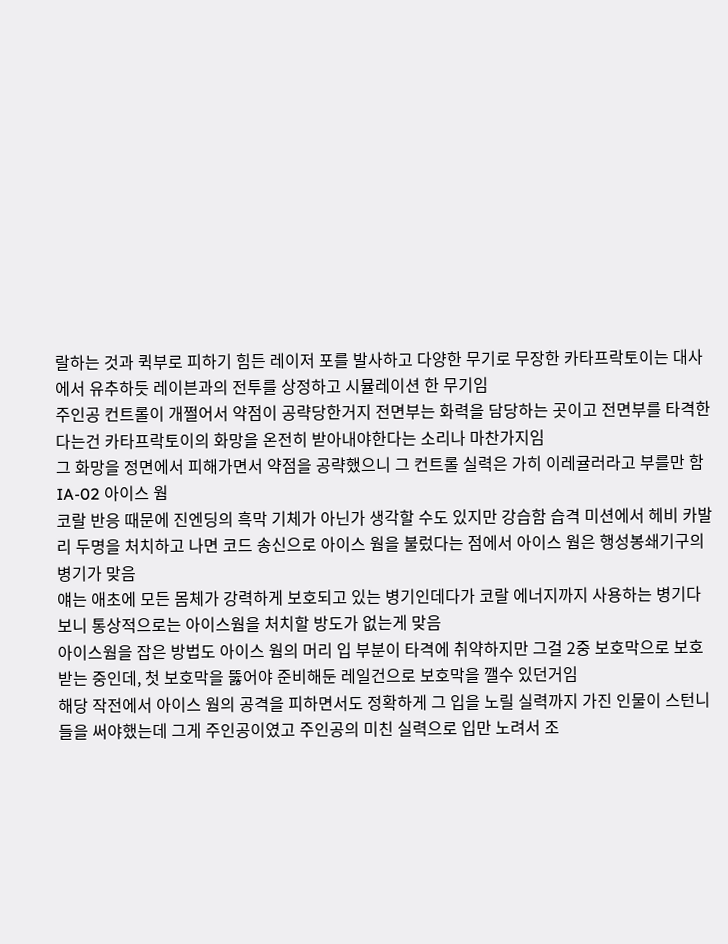랄하는 것과 퀵부로 피하기 힘든 레이저 포를 발사하고 다양한 무기로 무장한 카타프락토이는 대사에서 유추하듯 레이븐과의 전투를 상정하고 시뮬레이션 한 무기임
주인공 컨트롤이 개쩔어서 약점이 공략당한거지 전면부는 화력을 담당하는 곳이고 전면부를 타격한다는건 카타프락토이의 화망을 온전히 받아내야한다는 소리나 마찬가지임
그 화망을 정면에서 피해가면서 약점을 공략했으니 그 컨트롤 실력은 가히 이레귤러라고 부를만 함
IA-02 아이스 웜
코랄 반응 때문에 진엔딩의 흑막 기체가 아닌가 생각할 수도 있지만 강습함 습격 미션에서 헤비 카발리 두명을 처치하고 나면 코드 송신으로 아이스 웜을 불렀다는 점에서 아이스 웜은 행성봉쇄기구의 병기가 맞음
얘는 애초에 모든 몸체가 강력하게 보호되고 있는 병기인데다가 코랄 에너지까지 사용하는 병기다 보니 통상적으로는 아이스웜을 처치할 방도가 없는게 맞음
아이스웜을 잡은 방법도 아이스 웜의 머리 입 부분이 타격에 취약하지만 그걸 2중 보호막으로 보호받는 중인데, 첫 보호막을 뚫어야 준비해둔 레일건으로 보호막을 깰수 있던거임
해당 작전에서 아이스 웜의 공격을 피하면서도 정확하게 그 입을 노릴 실력까지 가진 인물이 스턴니들을 써야했는데 그게 주인공이였고 주인공의 미친 실력으로 입만 노려서 조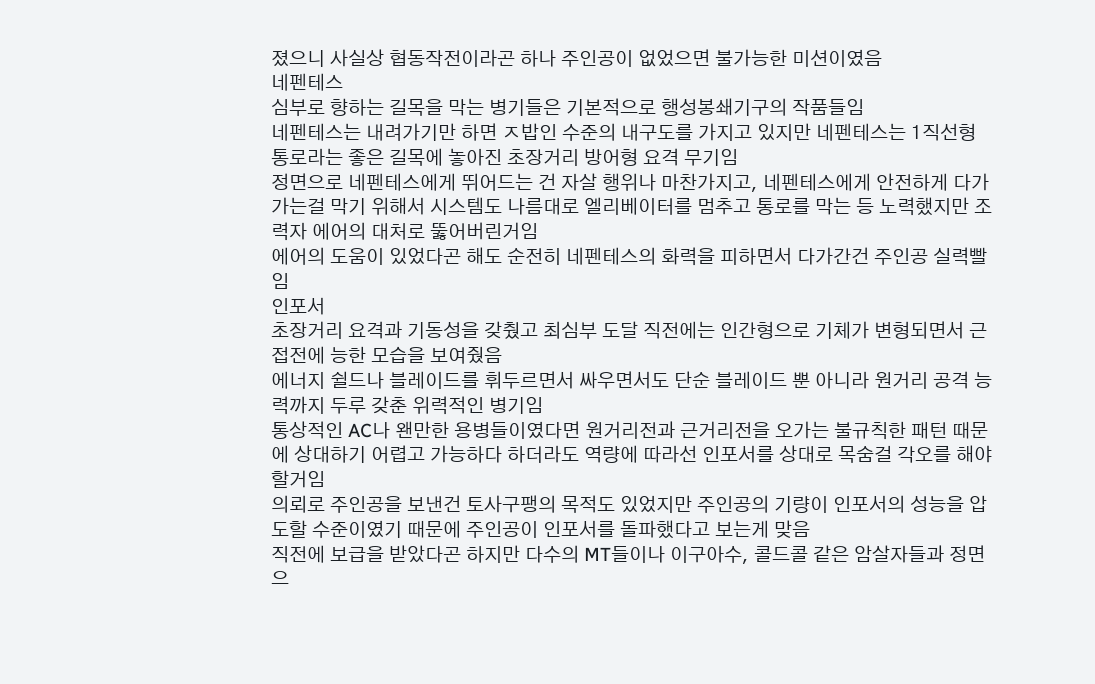졌으니 사실상 협동작전이라곤 하나 주인공이 없었으면 불가능한 미션이였음
네펜테스
심부로 향하는 길목을 막는 병기들은 기본적으로 행성봉쇄기구의 작품들임
네펜테스는 내려가기만 하면 ㅈ밥인 수준의 내구도를 가지고 있지만 네펜테스는 1직선형 통로라는 좋은 길목에 놓아진 초장거리 방어형 요격 무기임
정면으로 네펜테스에게 뛰어드는 건 자살 행위나 마찬가지고, 네펜테스에게 안전하게 다가가는걸 막기 위해서 시스템도 나름대로 엘리베이터를 멈추고 통로를 막는 등 노력했지만 조력자 에어의 대처로 뚫어버린거임
에어의 도움이 있었다곤 해도 순전히 네펜테스의 화력을 피하면서 다가간건 주인공 실력빨임
인포서
초장거리 요격과 기동성을 갖췄고 최심부 도달 직전에는 인간형으로 기체가 변형되면서 근접전에 능한 모습을 보여줬음
에너지 쉴드나 블레이드를 휘두르면서 싸우면서도 단순 블레이드 뿐 아니라 원거리 공격 능력까지 두루 갖춘 위력적인 병기임
통상적인 AC나 왠만한 용병들이였다면 원거리전과 근거리전을 오가는 불규칙한 패턴 때문에 상대하기 어렵고 가능하다 하더라도 역량에 따라선 인포서를 상대로 목숨걸 각오를 해야할거임
의뢰로 주인공을 보낸건 토사구팽의 목적도 있었지만 주인공의 기량이 인포서의 성능을 압도할 수준이였기 때문에 주인공이 인포서를 돌파했다고 보는게 맞음
직전에 보급을 받았다곤 하지만 다수의 MT들이나 이구아수, 콜드콜 같은 암살자들과 정면으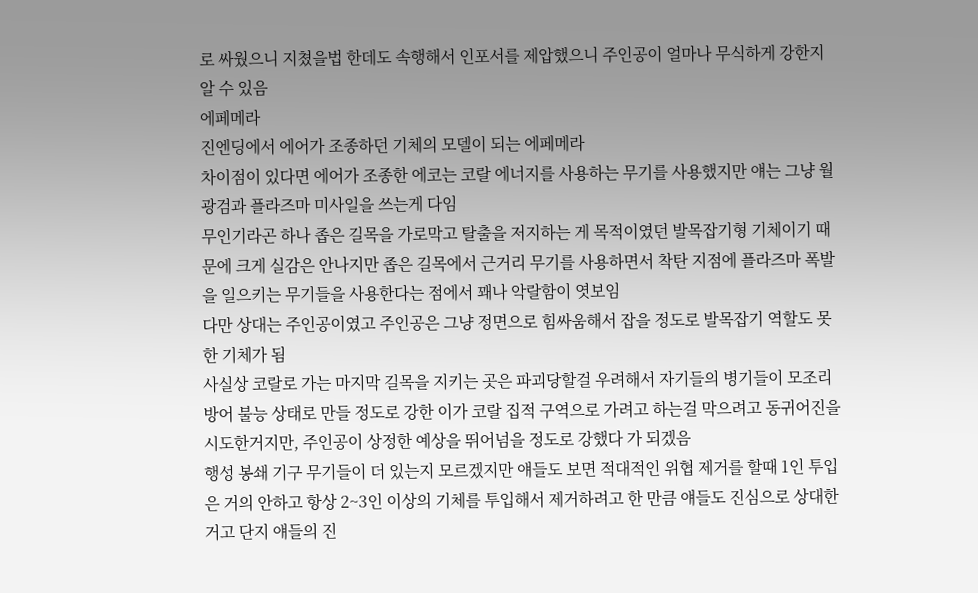로 싸웠으니 지쳤을법 한데도 속행해서 인포서를 제압했으니 주인공이 얼마나 무식하게 강한지 알 수 있음
에페메라
진엔딩에서 에어가 조종하던 기체의 모델이 되는 에페메라
차이점이 있다면 에어가 조종한 에코는 코랄 에너지를 사용하는 무기를 사용했지만 얘는 그냥 월광검과 플라즈마 미사일을 쓰는게 다임
무인기라곤 하나 좁은 길목을 가로막고 탈출을 저지하는 게 목적이였던 발목잡기형 기체이기 때문에 크게 실감은 안나지만 좁은 길목에서 근거리 무기를 사용하면서 착탄 지점에 플라즈마 폭발을 일으키는 무기들을 사용한다는 점에서 꽤나 악랄함이 엿보임
다만 상대는 주인공이였고 주인공은 그냥 정면으로 힘싸움해서 잡을 정도로 발목잡기 역할도 못한 기체가 됨
사실상 코랄로 가는 마지막 길목을 지키는 곳은 파괴당할걸 우려해서 자기들의 병기들이 모조리 방어 불능 상태로 만들 정도로 강한 이가 코랄 집적 구역으로 가려고 하는걸 막으려고 동귀어진을 시도한거지만, 주인공이 상정한 예상을 뛰어넘을 정도로 강했다 가 되겠음
행성 봉쇄 기구 무기들이 더 있는지 모르겠지만 얘들도 보면 적대적인 위협 제거를 할때 1인 투입은 거의 안하고 항상 2~3인 이상의 기체를 투입해서 제거하려고 한 만큼 얘들도 진심으로 상대한거고 단지 얘들의 진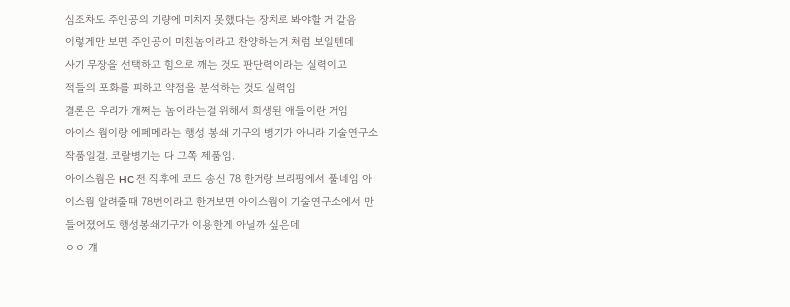심조차도 주인공의 기량에 미치지 못했다는 장치로 봐야할 거 같음
이렇게만 보면 주인공이 미친놈이라고 찬양하는거 처럼 보일텐데
사기 무장을 선택하고 힘으로 깨는 것도 판단력이라는 실력이고
적들의 포화를 피하고 약점을 분석하는 것도 실력임
결론은 우리가 개쩌는 놈이라는걸 위해서 희생된 애들이란 거임
아이스 웜이랑 에페메라는 행성 봉쇄 기구의 병기가 아니라 기술연구소 작품일걸. 코랄병기는 다 그쪽 제품임.
아이스웜은 HC 전 직후에 코드 송신 78 한거랑 브리핑에서 풀네임 아이스웜 알려줄때 78번이라고 한거보면 아이스웜이 기술연구소에서 만들어졌어도 행성봉쇄기구가 이용한게 아닐까 싶은데
ㅇㅇ 걔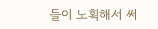들이 노획해서 써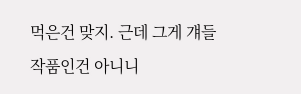먹은건 맞지. 근데 그게 걔들 작품인건 아니니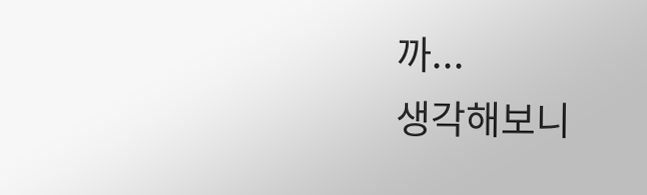까...
생각해보니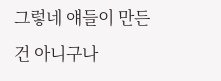그렇네 얘들이 만든건 아니구나